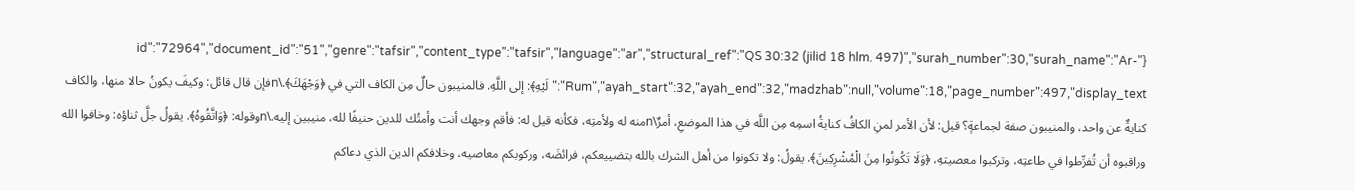{"id":"72964","document_id":"51","genre":"tafsir","content_type":"tafsir","language":"ar","structural_ref":"QS 30:32 (jilid 18 hlm. 497)","surah_number":30,"surah_name":"Ar-Rum","ayah_start":32,"ayah_end":32,"madzhab":null,"volume":18,"page_number":497,"display_text":"لَيْهِ﴾: إلى اللَّهِ. فالمنيبون حالٌ مِن الكاف التي في ﴿وَجْهَكَ﴾.\nفإن قال قائل: وكيفَ يكونُ حالا منها، والكاف كنايةٌ عن واحد، والمنيبون صفة لجماعةٍ؟ قيل: لأن الأمر لمنِ الكافُ كنايةُ اسمِه مِن اللَّه في هذا الموضعِ، أمرٌ\nمنه له ولأمتِه، فكأنه قيل له: فأقم وجهك أنت وأمتُك للدين حنيفًا لله، منيبين إليه.\nوقوله: ﴿وَاتَّقُوهُ﴾. يقولُ جلَّ ثناؤه: وخافوا الله وراقبوه أن تُفرِّطوا في طاعتِه، وتركبوا معصيتهِ، ﴿وَلَا تَكُونُوا مِنَ الْمُشْرِكِينَ﴾. يقولُ: ولا تكونوا من أهل الشرك بالله بتضييعكم، فرائضَه، وركوبكم معاصيه، وخلافكم الدين الذي دعاكم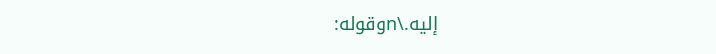إليه.\nوقوله: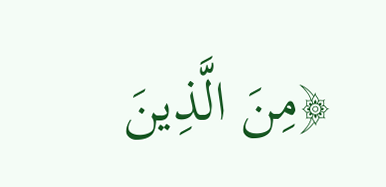﴿مِنَ الَّذِينَ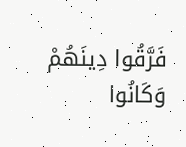فَرَّقُوا دِينَهُمْ وَكَانُوا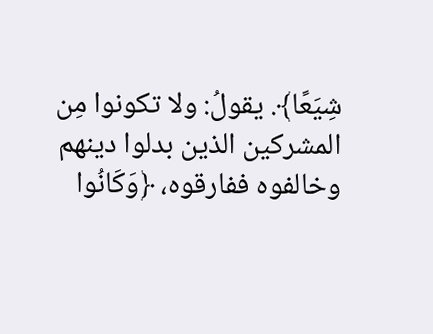شِيَعًا﴾. يقولُ: ولا تكونوا مِن المشركين الذين بدلوا دينهم وخالفوه ففارقوه، ﴿وَكَانُوا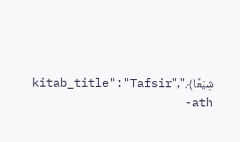شِيَعًا﴾.","kitab_title":"Tafsir ath-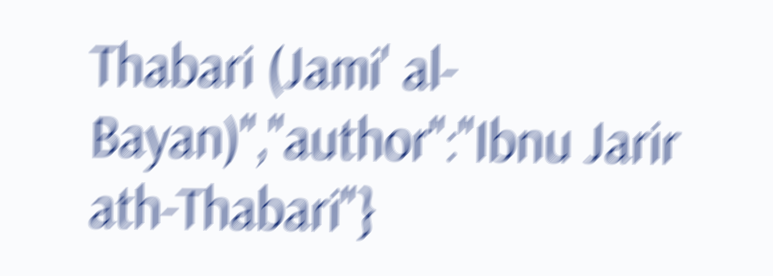Thabari (Jami' al-Bayan)","author":"Ibnu Jarir ath-Thabari"}